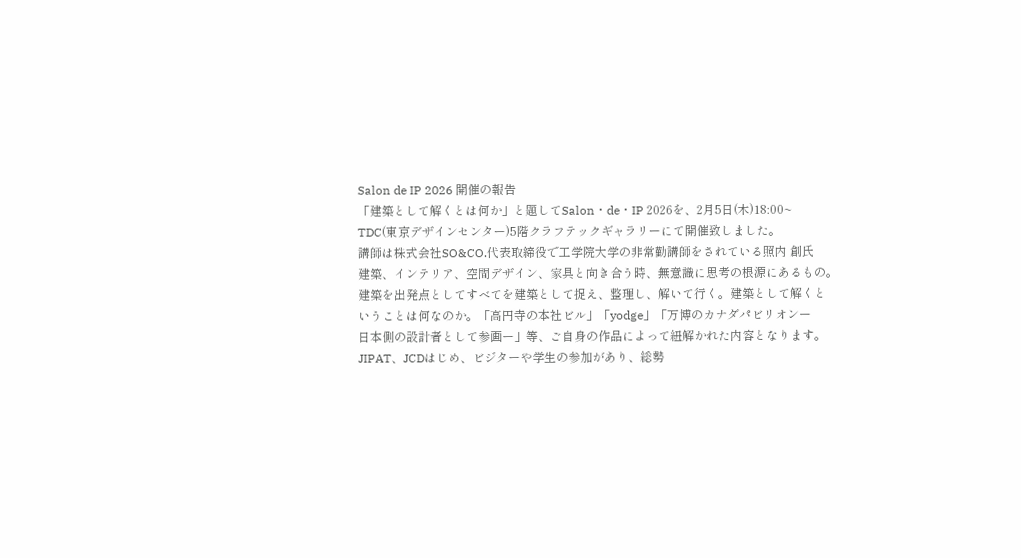Salon de IP 2026 開催の報告
「建築として解くとは何か」と題してSalon・de・IP 2026を、2月5日(木)18:00~
TDC(東京デザインセンター)5階クラフテックギャラリーにて開催致しました。
講師は株式会社SO&CO.代表取締役で工学院大学の非常勤講師をされている照内 創氏
建築、インテリア、空間デザイン、家具と向き合う時、無意識に思考の根源にあるもの。
建築を出発点としてすべてを建築として捉え、整理し、解いて行く。建築として解くと
いうことは何なのか。「高円寺の本社ビル」「yodge」「万博のカナダパビリオンー
日本側の設計者として参画ー」等、ご自身の作品によって紐解かれた内容となります。
JIPAT、JCDはじめ、ビジターや学生の参加があり、総勢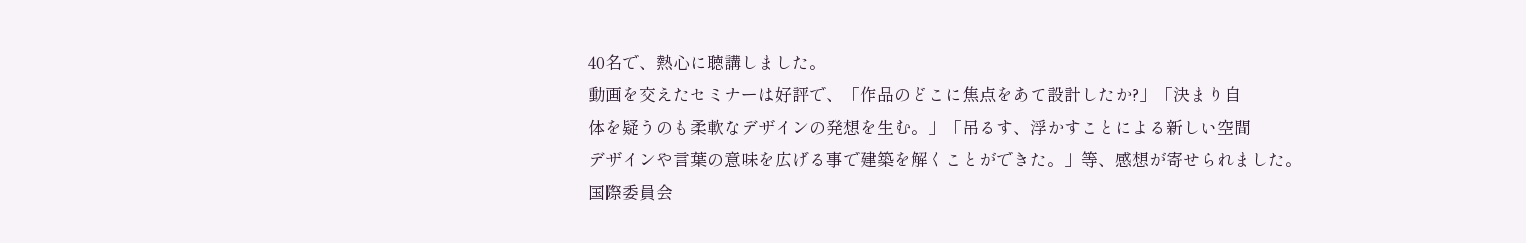40名で、熱心に聴講しました。
動画を交えたセミナーは好評で、「作品のどこに焦点をあて設計したか?」「決まり自
体を疑うのも柔軟なデザインの発想を生む。」「吊るす、浮かすことによる新しい空間
デザインや言葉の意味を広げる事で建築を解くことができた。」等、感想が寄せられました。
国際委員会